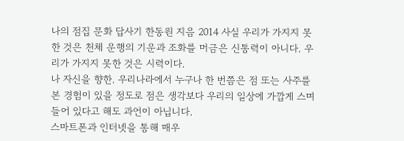나의 점집 문화 답사기 한동원 지음 2014 사실 우리가 가지지 못한 것은 천체 운행의 기운과 조화를 머금은 신통력이 아니다. 우리가 가지지 못한 것은 시력이다.
나 자신을 향한. 우리나라에서 누구나 한 번쯤은 점 또는 사주를 본 경험이 있을 정도로 점은 생각보다 우리의 일상에 가깝게 스며들어 있다고 해도 과언이 아닙니다.
스마트폰과 인터넷을 통해 매우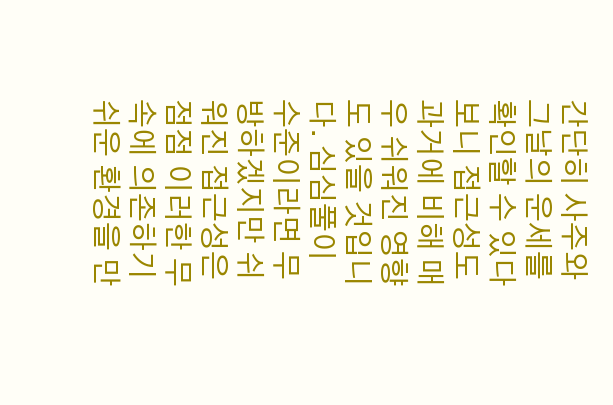간단히 사주와 그날의 운세를 확인할 수 있다 보니 접근성도 과거에 비해 매우 쉬워진 영향도 있을 것입니다. 심심풀이 수준이라면 무방하겠지만 쉬워진 접근성은 점점 이러한 무속에 의존하기 쉬운 환경을 만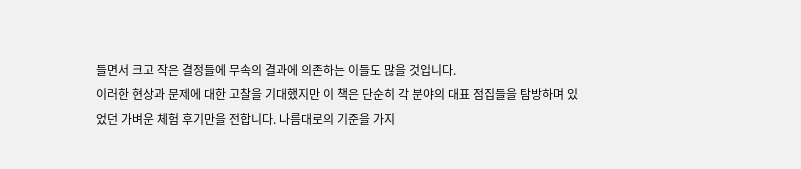들면서 크고 작은 결정들에 무속의 결과에 의존하는 이들도 많을 것입니다.
이러한 현상과 문제에 대한 고찰을 기대했지만 이 책은 단순히 각 분야의 대표 점집들을 탐방하며 있었던 가벼운 체험 후기만을 전합니다. 나름대로의 기준을 가지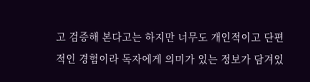고 검증해 본다고는 하지만 너무도 개인적이고 단편적인 경험이라 독자에게 의미가 있는 정보가 담겨있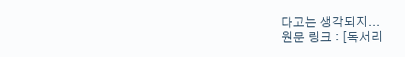다고는 생각되지...
원문 링크 : [독서리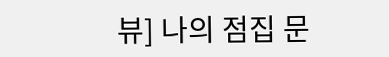뷰] 나의 점집 문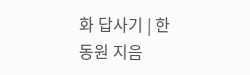화 답사기 | 한동원 지음